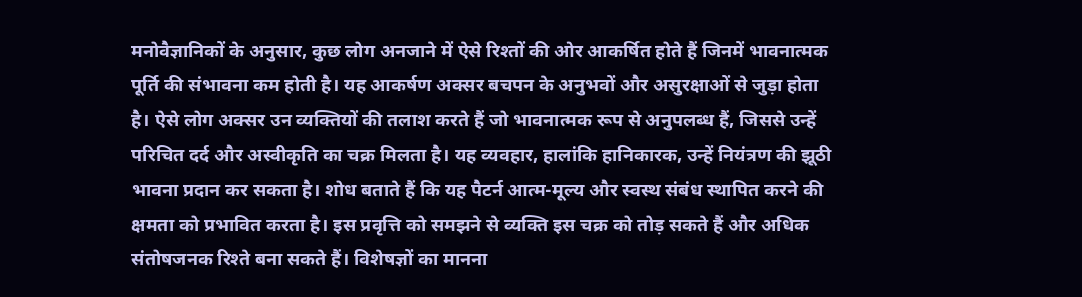मनोवैज्ञानिकों के अनुसार, कुछ लोग अनजाने में ऐसे रिश्तों की ओर आकर्षित होते हैं जिनमें भावनात्मक पूर्ति की संभावना कम होती है। यह आकर्षण अक्सर बचपन के अनुभवों और असुरक्षाओं से जुड़ा होता है। ऐसे लोग अक्सर उन व्यक्तियों की तलाश करते हैं जो भावनात्मक रूप से अनुपलब्ध हैं, जिससे उन्हें परिचित दर्द और अस्वीकृति का चक्र मिलता है। यह व्यवहार, हालांकि हानिकारक, उन्हें नियंत्रण की झूठी भावना प्रदान कर सकता है। शोध बताते हैं कि यह पैटर्न आत्म-मूल्य और स्वस्थ संबंध स्थापित करने की क्षमता को प्रभावित करता है। इस प्रवृत्ति को समझने से व्यक्ति इस चक्र को तोड़ सकते हैं और अधिक संतोषजनक रिश्ते बना सकते हैं। विशेषज्ञों का मानना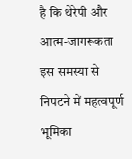है कि थेरेपी और आत्म-जागरूकता इस समस्या से निपटने में महत्वपूर्ण भूमिका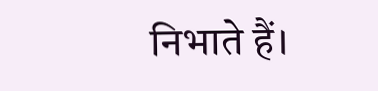निभाते हैं।